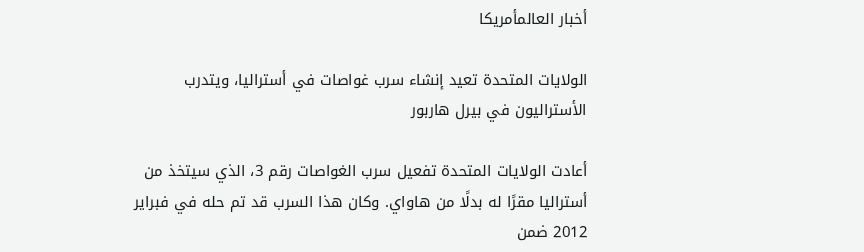أخبار العالمأمريكا

الولايات المتحدة تعيد إنشاء سرب غواصات في أستراليا، ويتدرب الأستراليون في بيرل هاربور

أعادت الولايات المتحدة تفعيل سرب الغواصات رقم 3، الذي سيتخذ من أستراليا مقرًا له بدلًا من هاواي. وكان هذا السرب قد تم حله في فبراير 2012 ضمن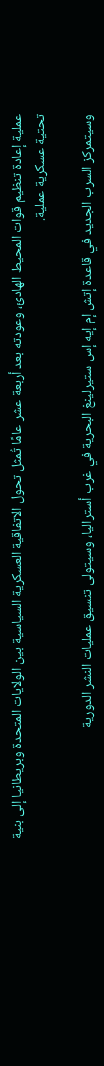عملية إعادة تنظيم قوات المحيط الهادئ، وعودته بعد أربعة عشر عامًا تُمثل تحول الاتفاقية العسكرية السياسية بين الولايات المتحدة وبريطانيا إلى بنية تحتية عسكرية عملية.

وسيتمركز السرب الجديد في قاعدة إتش إم إيه إس ستيرلينغ البحرية في غرب أستراليا، وسيتولى تنسيق عمليات النشر الدورية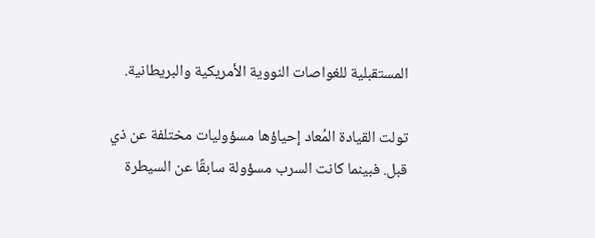المستقبلية للغواصات النووية الأمريكية والبريطانية.

تولت القيادة المُعاد إحياؤها مسؤوليات مختلفة عن ذي قبل. فبينما كانت السرب مسؤولة سابقًا عن السيطرة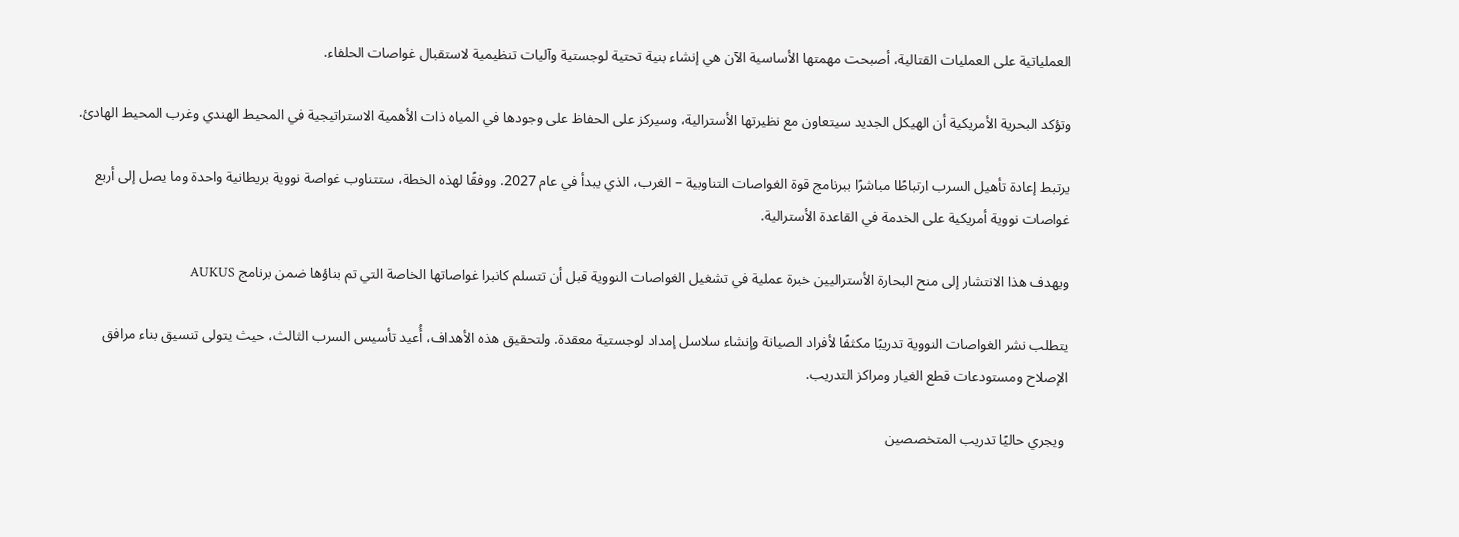العملياتية على العمليات القتالية، أصبحت مهمتها الأساسية الآن هي إنشاء بنية تحتية لوجستية وآليات تنظيمية لاستقبال غواصات الحلفاء.

وتؤكد البحرية الأمريكية أن الهيكل الجديد سيتعاون مع نظيرتها الأسترالية، وسيركز على الحفاظ على وجودها في المياه ذات الأهمية الاستراتيجية في المحيط الهندي وغرب المحيط الهادئ.

يرتبط إعادة تأهيل السرب ارتباطًا مباشرًا ببرنامج قوة الغواصات التناوبية – الغرب، الذي يبدأ في عام 2027. ووفقًا لهذه الخطة، ستتناوب غواصة نووية بريطانية واحدة وما يصل إلى أربع غواصات نووية أمريكية على الخدمة في القاعدة الأسترالية.

ويهدف هذا الانتشار إلى منح البحارة الأستراليين خبرة عملية في تشغيل الغواصات النووية قبل أن تتسلم كانبرا غواصاتها الخاصة التي تم بناؤها ضمن برنامج AUKUS

يتطلب نشر الغواصات النووية تدريبًا مكثفًا لأفراد الصيانة وإنشاء سلاسل إمداد لوجستية معقدة. ولتحقيق هذه الأهداف، أُعيد تأسيس السرب الثالث، حيث يتولى تنسيق بناء مرافق الإصلاح ومستودعات قطع الغيار ومراكز التدريب.

 ويجري حاليًا تدريب المتخصصين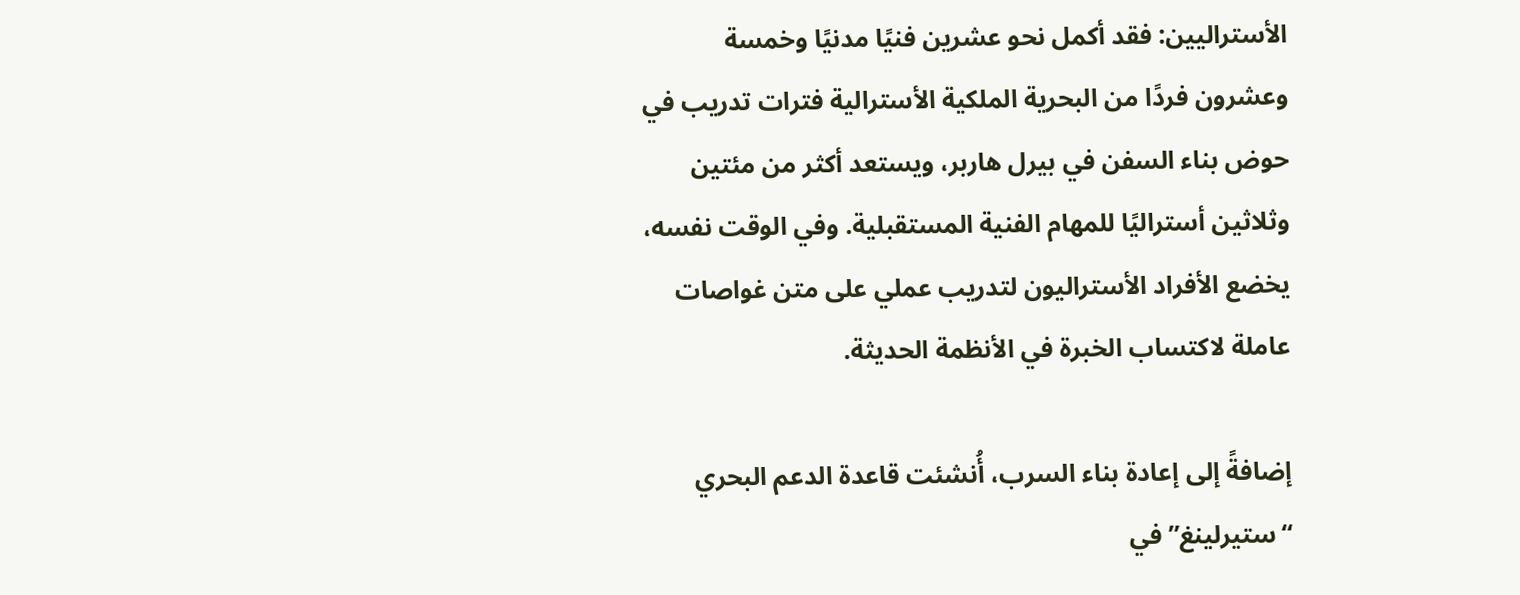الأستراليين: فقد أكمل نحو عشرين فنيًا مدنيًا وخمسة وعشرون فردًا من البحرية الملكية الأسترالية فترات تدريب في حوض بناء السفن في بيرل هاربر، ويستعد أكثر من مئتين وثلاثين أستراليًا للمهام الفنية المستقبلية. وفي الوقت نفسه، يخضع الأفراد الأستراليون لتدريب عملي على متن غواصات عاملة لاكتساب الخبرة في الأنظمة الحديثة.

إضافةً إلى إعادة بناء السرب، أُنشئت قاعدة الدعم البحري “ستيرلينغ” في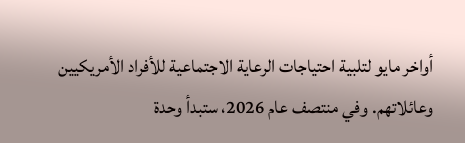أواخر مايو لتلبية احتياجات الرعاية الاجتماعية للأفراد الأمريكيين وعائلاتهم. وفي منتصف عام 2026، ستبدأ وحدة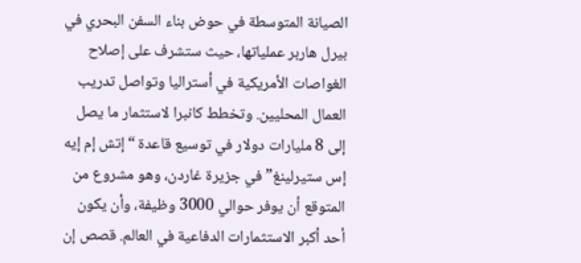الصيانة المتوسطة في حوض بناء السفن البحري في بيرل هاربر عملياتها، حيث ستشرف على إصلاح الغواصات الأمريكية في أستراليا وتواصل تدريب العمال المحليين. وتخطط كانبرا لاستثمار ما يصل إلى 8 مليارات دولار في توسيع قاعدة “إتش إم إيه إس ستيرلينغ” في جزيرة غاردن، وهو مشروع من المتوقع أن يوفر حوالي 3000 وظيفة، وأن يكون أحد أكبر الاستثمارات الدفاعية في العالم. قصص إن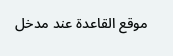موقع القاعدة عند مدخل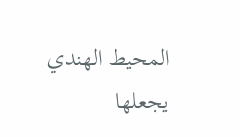المحيط الهندي يجعلها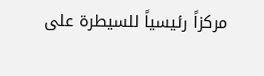مركزاً رئيسياً للسيطرة على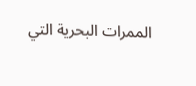الممرات البحرية التي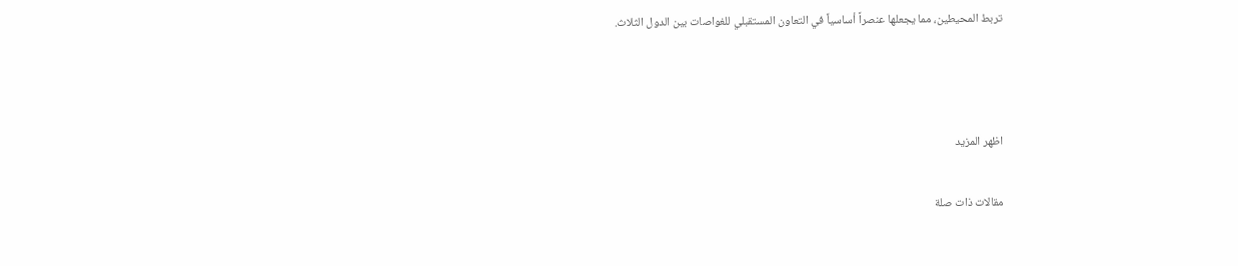تربط المحيطين، مما يجعلها عنصراً أساسياً في التعاون المستقبلي للغواصات بين الدول الثلاث.



اظهر المزيد

مقالات ذات صلة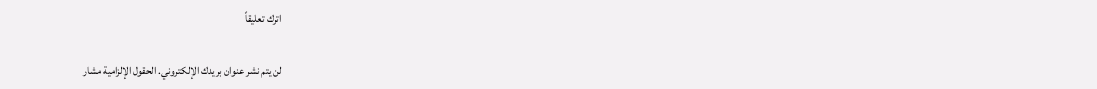اترك تعليقاً

لن يتم نشر عنوان بريدك الإلكتروني. الحقول الإلزامية مشار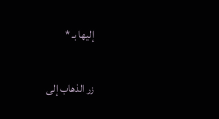إليها بـ *


زر الذهاب إلى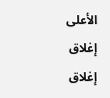الأعلى
إغلاق
إغلاق